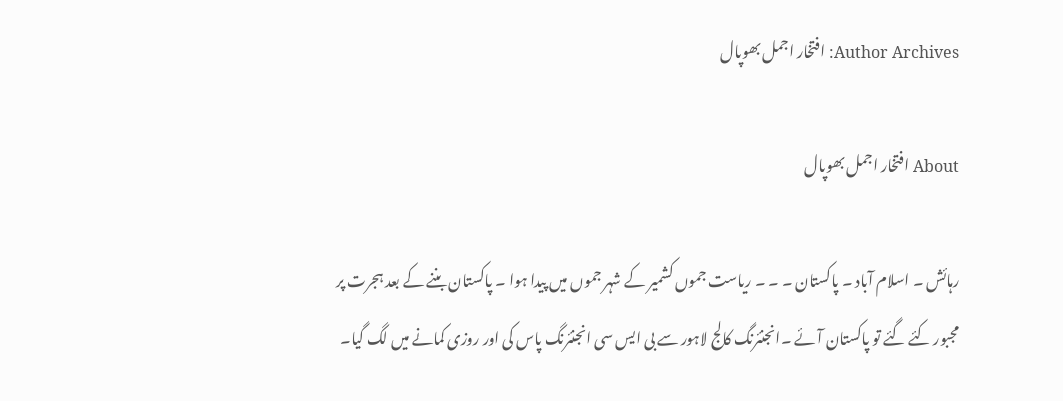Author Archives: افتخار اجمل بھوپال

About افتخار اجمل بھوپال

رہائش ۔ اسلام آباد ۔ پاکستان ۔ ۔ ۔ ریاست جموں کشمیر کے شہر جموں میں پیدا ہوا ۔ پاکستان بننے کے بعد ہجرت پر مجبور کئے گئے تو پاکستان آئے ۔انجنئرنگ کالج لاہور سے بی ایس سی انجنئرنگ پاس کی اور روزی کمانے میں لگ گیا۔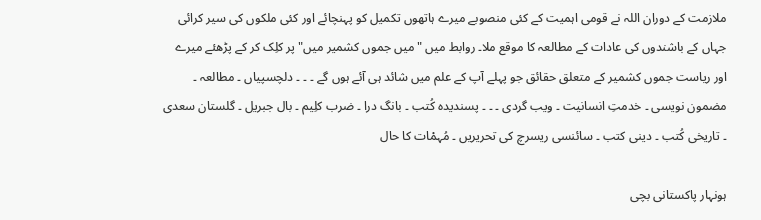ملازمت کے دوران اللہ نے قومی اہمیت کے کئی منصوبے میرے ہاتھوں تکمیل کو پہنچائے اور کئی ملکوں کی سیر کرائی جہاں کے باشندوں کی عادات کے مطالعہ کا موقع ملا۔ روابط میں "میں جموں کشمیر میں" پر کلِک کر کے پڑھئے میرے اور ریاست جموں کشمیر کے متعلق حقائق جو پہلے آپ کے علم میں شائد ہی آئے ہوں گے ۔ ۔ ۔ دلچسپیاں ۔ مطالعہ ۔ مضمون نویسی ۔ خدمتِ انسانیت ۔ ویب گردی ۔ ۔ ۔ پسندیدہ کُتب ۔ بانگ درا ۔ ضرب کلِیم ۔ بال جبریل ۔ گلستان سعدی ۔ تاریخی کُتب ۔ دینی کتب ۔ سائنسی ریسرچ کی تحریریں ۔ مُہمْات کا حال

ہونہار پاکستانی بچی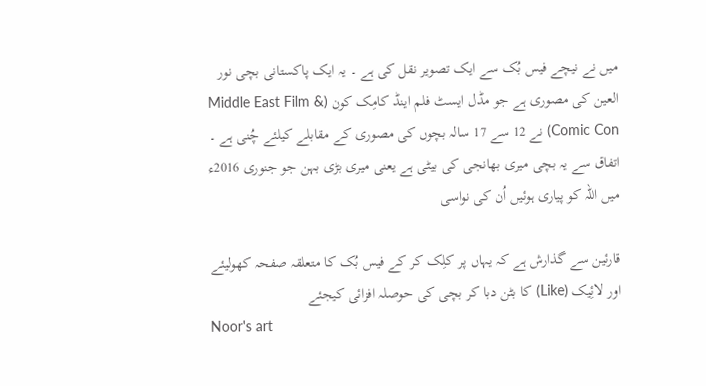میں نے نیچے فیس بُک سے ایک تصویر نقل کی ہے ۔ یہ ایک پاکستانی بچی نور العین کی مصوری ہے جو مڈل ایسٹ فلم اینڈ کامِک کون (Middle East Film & Comic Con) نے 12 سے 17 سالہ بچوں کی مصوری کے مقابلے کیلئے چُنی ہے ۔ اتفاق سے یہ بچی میری بھانجی کی بیٹی ہے یعنی میری بڑی بہن جو جنوری 2016ء میں اللہ کو پیاری ہوئیں اُن کی نواسی

قارئین سے گذارش ہے کہ یہاں پر کلِک کر کے فیس بُک کا متعلقہ صفحہ کھولیئے اور لائِیک (Like) کا بٹن دبا کر بچی کی حوصلہ افزائی کیجئے
Noor's art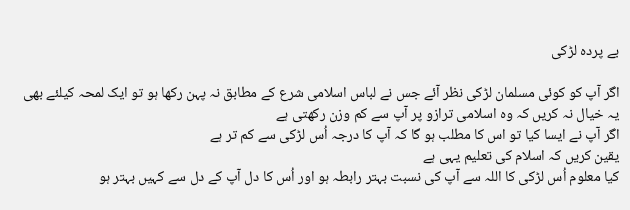بے پردہ لڑکی

اگر آپ کو کوئی مسلمان لڑکی نظر آئے جس نے لباس اسلامی شرع کے مطابق نہ پہن رکھا ہو تو ایک لمحہ کیلئے بھی یہ خیال نہ کریں کہ وہ اسلامی ترازو پر آپ سے کم وزن رکھتی ہے
اگر آپ نے ایسا کیا تو اس کا مطلب ہو گا کہ آپ کا درجہ اُس لڑکی سے کم تر ہے
یقین کریں کہ اسلام کی تعلیم یہی ہے
کیا معلوم اُس لڑکی کا اللہ سے آپ کی نسبت بہتر رابطہ ہو اور اُس کا دل آپ کے دل سے کہیں بہتر ہو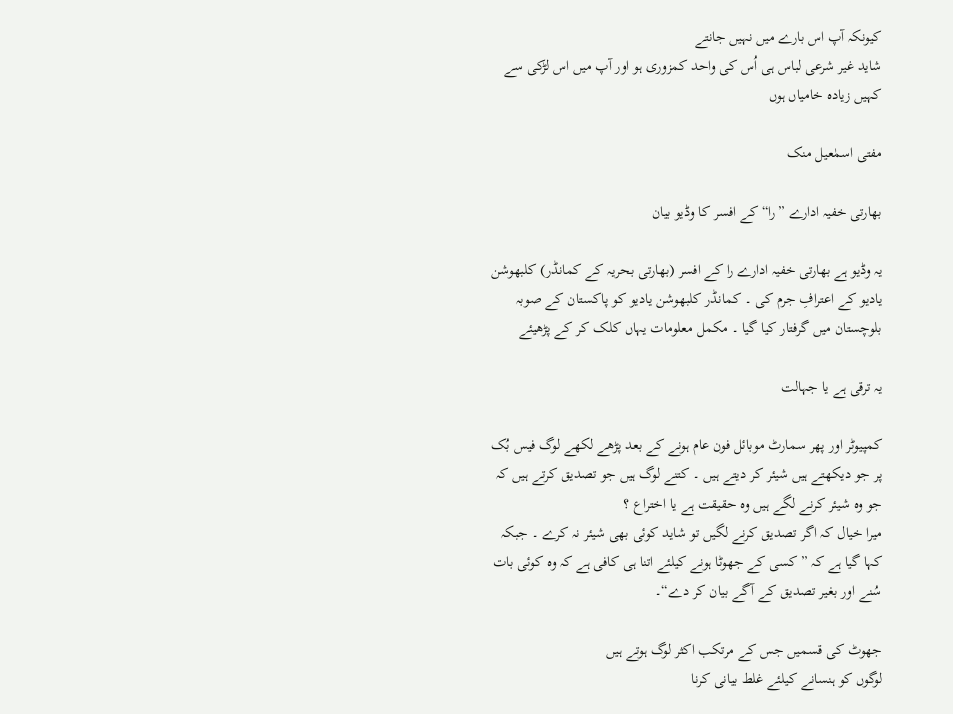کیونکہ آپ اس بارے میں نہیں جانتے
شاید غیر شرعی لباس ہی اُس کی واحد کمزوری ہو اور آپ میں اس لڑکی سے کہیں زیادہ خامیاں ہوں

مفتی اسمٰعیل منک

بھارتی خفیہ ادارے ”را“ کے افسر کا وڈیو بیان

یہ وڈیو ہے بھارتی خفیہ ادارے را کے افسر (بھارتی بحریہ کے کمانڈر) کلبھوشن یادیو کے اعترافِ جرم کی ۔ کمانڈر کلبھوشن یادیو کو پاکستان کے صوبہ بلوچستان میں گرفتار کیا گیا ۔ مکمل معلومات یہاں کلک کر کے پڑھیئے

یہ ترقی ہے یا جہالت

کمپیوٹر اور پھر سمارٹ موبائل فون عام ہونے کے بعد پڑھے لکھے لوگ فیس بُک پر جو دیکھتے ہیں شیئر کر دیتے ہیں ۔ کتنے لوگ ہیں جو تصدیق کرتے ہیں کہ جو وہ شیئر کرنے لگے ہیں وہ حقیقت ہے یا اختراع ؟
میرا خیال کہ اگر تصدیق کرنے لگیں تو شاید کوئی بھی شیئر نہ کرے ۔ جبکہ کہا گیا ہے کہ ” کسی کے جھوٹا ہونے کیلئے اتنا ہی کافی ہے کہ وہ کوئی بات سُنے اور بغیر تصدیق کے آگے بیان کر دے“۔

جھوٹ کی قسمیں جس کے مرتکب اکثر لوگ ہوتے ہیں
لوگوں کو ہنسانے کیلئے غلط بیانی کرنا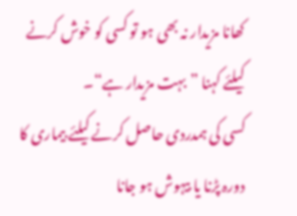کھانا مزیدار نہ بھی ہو تو کسی کو خوش کرنے کیلئے کہنا ”بہت مزیدار ہے“۔
کسی کی ہمدردی حاصل کرنے کیلئے بیماری کا دورہ پڑنا یا بیہوش ہو جانا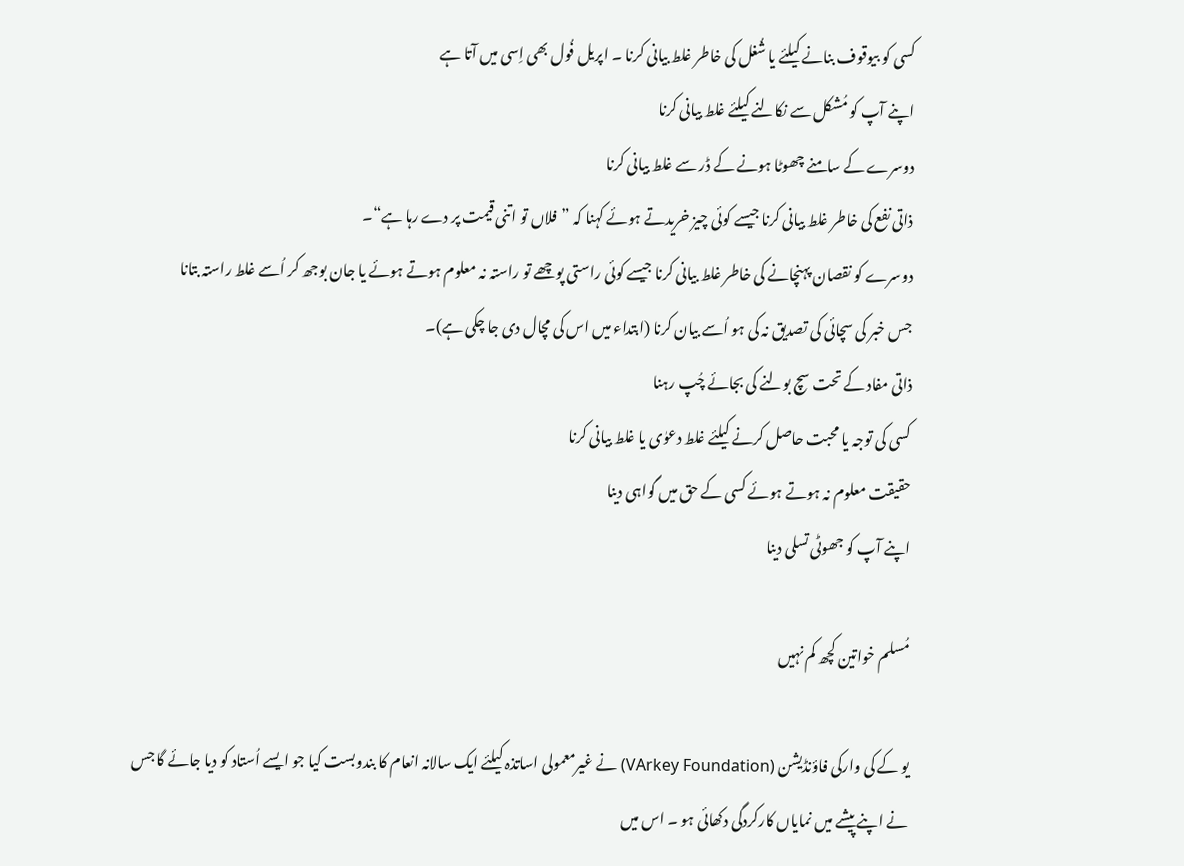کسی کو بیوقوف بنانے کیلئے یا شُغل کی خاطر غلط بیانی کرنا ۔ اپریل فُول بھی اِسی میں آتا ہے
اپنے آپ کو مُشکل سے نکالنے کیلئے غلط بیانی کرنا
دوسرے کے سامنے چھوٹا ہونے کے ڈر سے غلط بیانی کرنا
ذاتی نفع کی خاطر غلط بیانی کرنا جیسے کوئی چیز خریدتے ہوئے کہنا کہ ”فلاں تو اتنی قیمت پر دے رہا ہے“۔
دوسرے کو نقصان پہنچانے کی خاطر غلط بیانی کرنا جیسے کوئی راستی پوچھے تو راستہ نہ معلوم ہوتے ہوئے یا جان بوجھ کر اُسے غلط راستہ بتانا
جس خبر کی سچائی کی تصدیق نہ کی ہو اُسے بیان کرنا (ابتداء میں اس کی مچال دی جا چکی ہے)۔
ذاتی مفاد کے تحت سچ بولنے کی بجائے چُپ رہنا
کسی کی توجہ یا محبت حاصل کرنے کیلئے غلط دعوٰی یا غلط بیانی کرنا
حقیقت معلوم نہ ہوتے ہوئے کسی کے حق میں گواہی دینا
اپنے آپ کو جھوٹی تسلی دینا

مُسلم خواتین کچھ کم نہیں

یو کے کی وارکی فاؤنڈیشن (VArkey Foundation) نے غیرمعمولی اساتذہ کیلئے ایک سالانہ انعام کا بندوبست کیا جو ایسے اُستاد کو دیا جائے گا جس نے اپنے پیشے میں نمایاں کارکردگی دکھائی ہو ۔ اس میں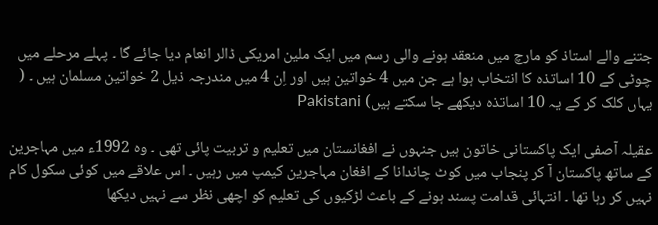جتنے والے استاذ کو مارچ میں منعقد ہونے والی رسم میں ایک ملین امریکی ڈالر انعام دیا جائے گا ۔ پہلے مرحلے میں چوٹی کے 10 اساتذہ کا انتخاب ہوا ہے جن میں 4 خواتین ہیں اور اِن 4 میں مندرجہ ذیل 2 خواتین مسلمان ہیں ۔ ( یہاں کلک کر کے یہ 10 اساتذہ دیکھے جا سکتے ہیں) Pakistani

عقیلہ آصفی ایک پاکستانی خاتون ہیں جنہوں نے افغانستان میں تعلیم و تربیت پائی تھی ۔ وہ 1992ء میں مہاجرین کے ساتھ پاکستان آ کر پنجاب میں کوٹ چاندانا کے افغان مہاجرین کیمپ میں رہیں ۔ اس علاقے میں کوئی سکول کام نہیں کر رہا تھا ۔ انتہائی قدامت پسند ہونے کے باعث لڑکیوں کی تعلیم کو اچھی نظر سے نہیں دیکھا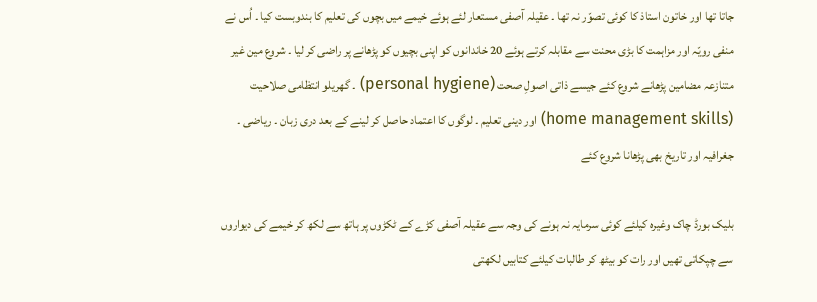جاتا تھا اور خاتون استاذ کا کوئی تصوّر نہ تھا ۔ عقیلہ آصفی مستعار لئے ہوئے خیمے میں بچوں کی تعلیم کا بندوبست کیا ۔ اُس نے منفی رویّہ اور مزاہمت کا بڑی محنت سے مقابلہ کرتے ہوئے 20 خاندانوں کو اپنی بچیوں کو پڑھانے پر راضی کر لیا ۔ شروع مین غیر متنازعہ مضامین پڑھانے شروع کئے جیسے ذاتی اصولِ صحت (personal hygiene) ۔ گھریلو انتظامی صلاحیت (home management skills) اور دینی تعلیم ۔ لوگوں کا اعتماد حاصل کر لینے کے بعد دری زبان ۔ ریاضی ۔ جغرافیہ اور تاریخ بھی پڑھانا شروع کئے

بلیک بورڈ چاک وغیرہ کیلئے کوئی سرمایہ نہ ہونے کی وجہ سے عقیلہ آصفی کڑے کے ٹکڑوں پر ہاتھ سے لکھ کر خیمے کی دیواروں سے چپکاتی تھیں اور رات کو بیٹھ کر طالبات کیلئے کتابیں لکھتی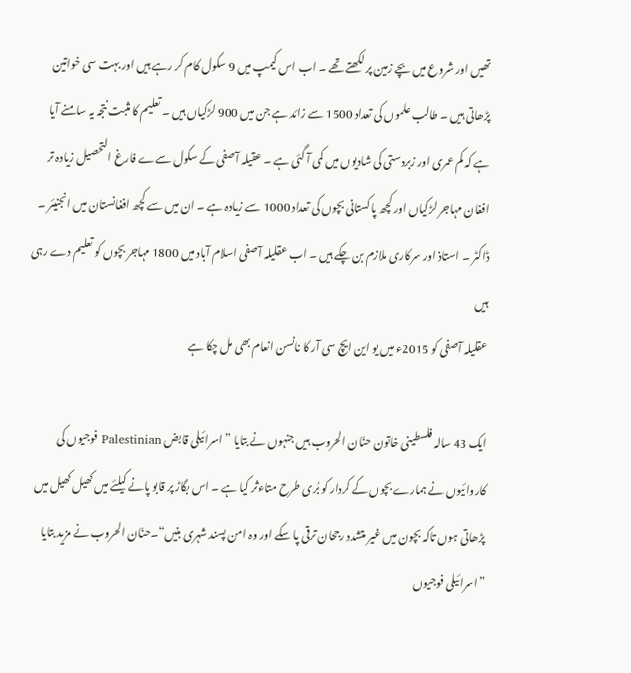تھیں اور شروع میں بچے زمین پر لکھتے تھے ۔ اب اس کیمپ میں 9 سکول کام کر رہے ہیں اور بہت سی خواتین پڑھاتی ہیں ۔ طالب علموں کی تعداد 1500 سے زائد ہے جن میں 900 لڑکیاں ہیں ۔ تعلیم کا مثبت نتجہ یہ سامنے آیا ہے کہ کم عمری اور زبردستی کی شادیوں میں کمی آ گئی ہے ۔ عقیلہ آصفی کے سکول سےے فارغ التحصیل زیادہ تر افغان مہاجر لڑکیاں اور کچھ پاکستانی بچوں کی تعداد 1000 سے زیادہ ہے ۔ ان میں سے کچھ افغانستان میں انجنیئر ۔ ڈاکٹر ۔ استاذ اور سرکاری ملازم بن چکے ہیں ۔ اب عقلیلہ آصفی اسلام آباد میں 1800 مہاجر بچوں کو تعلیم دے رہی ہیں
عقلیلہ آصفی کو 2015ء میں یو این ایچ سی آر کا نانسن انعام بھی مل چکا ہے

ایک 43 سالہ فلسطینی خاتون حنّان الحروب ہیں جنہوں نے بتایا ” اسرائیلی قابض Palestinian فوجیوں کی کاروائیوں نے ہمارے بچوں کے کردار کو بُری طرح متاءثر کیا ہے ۔ اس بگاڑ پر قابو پانے کیلئے میں کھیل کھیل میں پڑھاتی ہوں تاکہ بچون میں غیر متشدد رجحان ترقی پا سکے اور وہ امن پسند شہری بنیں“۔حنّان الحروب نے مزید بتایا ”اسرائیلی فوجیوں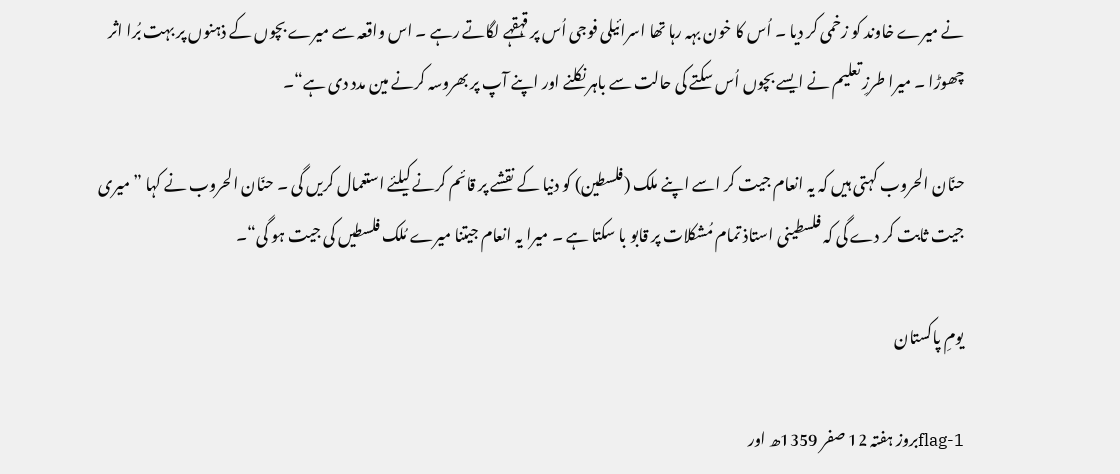نے میرے خاوند کو زخمی کر دیا ۔ اُس کا خون بہہ رہا تھا اسرائیلی فوجی اُس پر قہقہے لگاتے رہے ۔ اس واقعہ سے میرے بچوں کے ذہنوں پر بہت بُرا اثر چھوڑا ۔ میرا طرزِ تعلیم نے ایسے بچوں اُس سکتے کی حالت سے باہر نکلنے اور اپنے آپ پر بھروسہ کرنے مین مدد دی ہے“۔

حنّان الحروب کہتی ہیں کہ یہ انعام جیت کر اسے اپنے ملک (فلسطین) کو دنیا کے نقشے پر قائم کرنے کیلئے استعمال کریں گی ۔ حنّان الحروب نے کہا ”میری جیت ثابت کر دے گی کہ فلسطینی استاذ تمام مُشکلات پر قابو با سکتا ہے ۔ میرا یہ انعام جیتنا میرے مُلک فلسطیں کی جیت ہو گی“۔

یومِ پاکستان

flag-1بروز ہفتہ 12 صفر 1359ھ اور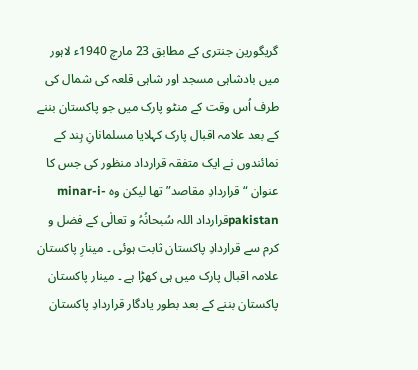گریگورین جنتری کے مطابق 23 مارچ 1940ء لاہور میں بادشاہی مسجد اور شاہی قلعہ کی شمال کی طرف اُس وقت کے منٹو پارک میں جو پاکستان بننے کے بعد علامہ اقبال پارک کہلایا مسلمانانِ ہِند کے نمائندوں نے ایک متفقہ قرارداد منظور کی جس کا عنوان “قراردادِ مقاصد” تھا لیکن وہ minar-i-pakistanقرارداد اللہ سُبحانُہُ و تعالٰی کے فضل و کرم سے قراردادِ پاکستان ثابت ہوئی ۔ مینارِ پاکستان علامہ اقبال پارک میں ہی کھڑا ہے ۔ مینار پاکستان پاکستان بننے کے بعد بطور یادگار قراردادِ پاکستان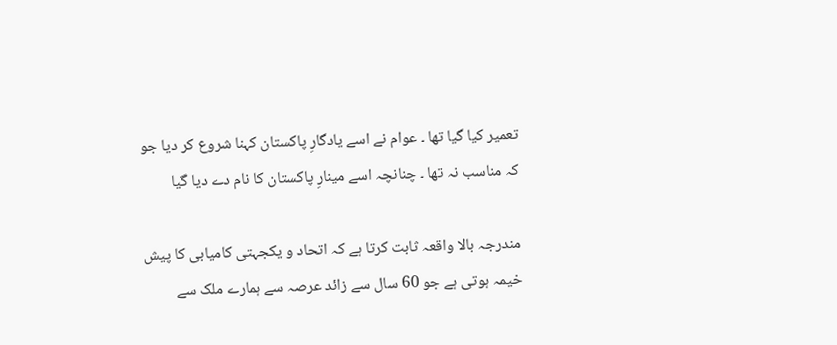تعمیر کیا گیا تھا ۔ عوام نے اسے یادگارِ پاکستان کہنا شروع کر دیا جو کہ مناسب نہ تھا ۔ چنانچہ اسے مینارِ پاکستان کا نام دے دیا گیا

مندرجہ بالا واقعہ ثابت کرتا ہے کہ اتحاد و یکجہتی کامیابی کا پیش خیمہ ہوتی ہے جو 60 سال سے زائد عرصہ سے ہمارے ملک سے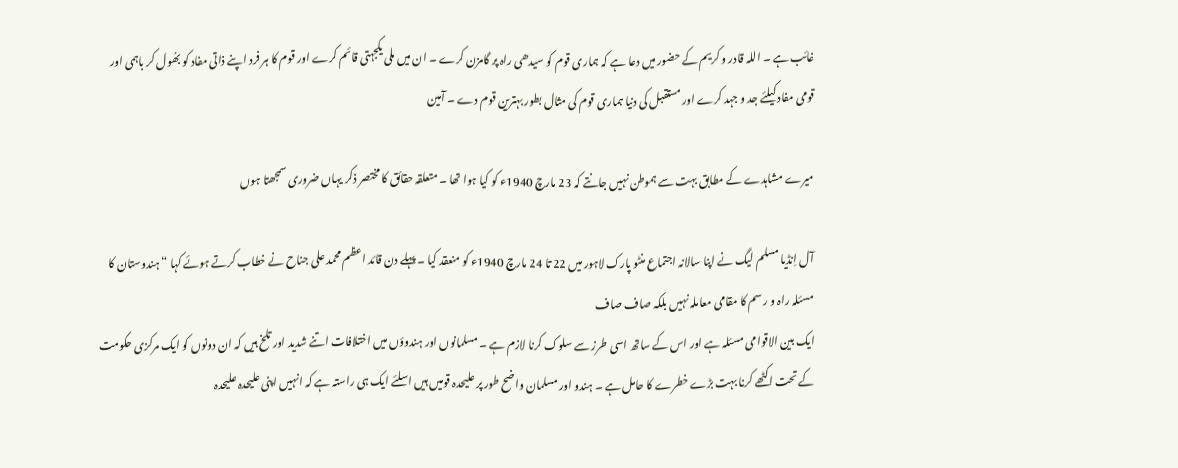غائب ہے ۔ اللہ قادر و کریم کے حضور میں دعا ہے کہ ہماری قوم کو سیدھی راہ پر گامزن کرے ۔ ان میں ملی یکجہتی قائم کرے اور قوم کا ہر فرد اپنے ذاتی مفاد کو بھُول کر باہمی اور قومی مفاد کیلئے جد و جہد کرے اور مستقبل کی دنیا ہماری قوم کی مثال بطور بہترین قوم دے ۔ آمین

میرے مشاہدے کے مطابق بہت سے ہموطن نہیں جانتے کہ 23 مارچ 1940ء کو کیا ہوا تھا ۔ متعلقہ حقائق کا مختصر ذکر یہاں ضروری سمجھتا ہوں

آل اِنڈیا مسلم لیگ نے اپنا سالانہ اجتماع منٹو پارک لاہور میں 22 تا 24 مارچ 1940ء کو منعقد کیا ۔ پہلے دن قائد اعظم محمد علی جناح نے خطاب کرتے ہوئے کہا “ہندوستان کا مسئلہ راہ و رسم کا مقامی معاملہ نہیں بلکہ صاف صاف
ایک بین الاقوامی مسئلہ ہے اور اس کے ساتھ اسی طرز سے سلوک کرنا لازم ہے ۔ مسلمانوں اور ہندوؤں میں اختلافات اتنے شدید اور تلخ ہیں کہ ان دونوں کو ایک مرکزی حکومت کے تحت اکٹھے کرنا بہت بڑے خطرے کا حامل ہے ۔ ہندو اور مسلمان واضح طور پر علیحدہ قومیں ہیں اسلئے ایک ہی راستہ ہے کہ انہیں اپنی علیحدہ علیحدہ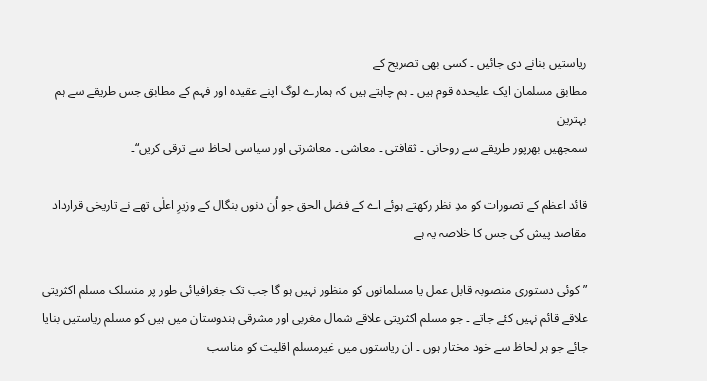ریاستیں بنانے دی جائیں ۔ کسی بھی تصریح کے
مطابق مسلمان ایک علیحدہ قوم ہیں ۔ ہم چاہتے ہیں کہ ہمارے لوگ اپنے عقیدہ اور فہم کے مطابق جس طریقے سے ہم بہترین
سمجھیں بھرپور طریقے سے روحانی ۔ ثقافتی ۔ معاشی ۔ معاشرتی اور سیاسی لحاظ سے ترقی کریں“۔

قائد اعظم کے تصورات کو مدِ نظر رکھتے ہوئے اے کے فضل الحق جو اُن دنوں بنگال کے وزیرِ اعلٰی تھے نے تاریخی قرارداد مقاصد پیش کی جس کا خلاصہ یہ ہے

”کوئی دستوری منصوبہ قابل عمل یا مسلمانوں کو منظور نہیں ہو گا جب تک جغرافیائی طور پر منسلک مسلم اکثریتی علاقے قائم نہیں کئے جاتے ۔ جو مسلم اکثریتی علاقے شمال مغربی اور مشرقی ہندوستان میں ہیں کو مسلم ریاستیں بنایا جائے جو ہر لحاظ سے خود مختار ہوں ۔ ان ریاستوں میں غیرمسلم اقلیت کو مناسب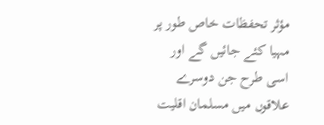مؤثر تحفظات خاص طور پر مہیا کئے جائیں گے اور اسی طرح جن دوسرے علاقوں میں مسلمان اقلیت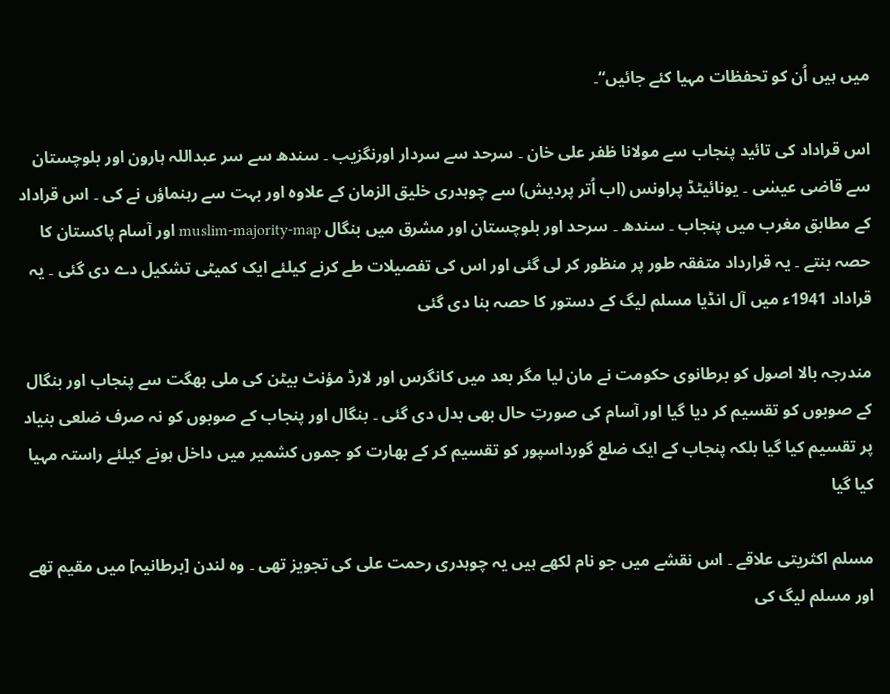میں ہیں اُن کو تحفظات مہیا کئے جائیں“۔

اس قراداد کی تائید پنجاب سے مولانا ظفر علی خان ۔ سرحد سے سردار اورنگزیب ۔ سندھ سے سر عبداللہ ہارون اور بلوچستان سے قاضی عیسٰی ۔ یونائیٹڈ پراونس (اب اُتر پردیش) سے چوہدری خلیق الزمان کے علاوہ اور بہت سے رہنماؤں نے کی ۔ اس قراداد کے مطابق مغرب میں پنجاب ۔ سندھ ۔ سرحد اور بلوچستان اور مشرق میں بنگال muslim-majority-map اور آسام پاکستان کا حصہ بنتے ۔ یہ قرارداد متفقہ طور پر منظور کر لی گئی اور اس کی تفصیلات طے کرنے کیلئے ایک کمیٹی تشکیل دے دی گئی ۔ یہ قراداد 1941ء میں آل انڈیا مسلم لیگ کے دستور کا حصہ بنا دی گئی

مندرجہ بالا اصول کو برطانوی حکومت نے مان لیا مگر بعد میں کانگرس اور لارڈ مؤنٹ بیٹن کی ملی بھگت سے پنجاب اور بنگال کے صوبوں کو تقسیم کر دیا گیا اور آسام کی صورتِ حال بھی بدل دی گئی ۔ بنگال اور پنجاب کے صوبوں کو نہ صرف ضلعی بنیاد پر تقسیم کیا گیا بلکہ پنجاب کے ایک ضلع گورداسپور کو تقسیم کر کے بھارت کو جموں کشمیر میں داخل ہونے کیلئے راستہ مہیا کیا گیا

مسلم اکثریتی علاقے ۔ اس نقشے میں جو نام لکھے ہیں یہ چوہدری رحمت علی کی تجویز تھی ۔ وہ لندن [برطانیہ] میں مقیم تھے اور مسلم لیگ کی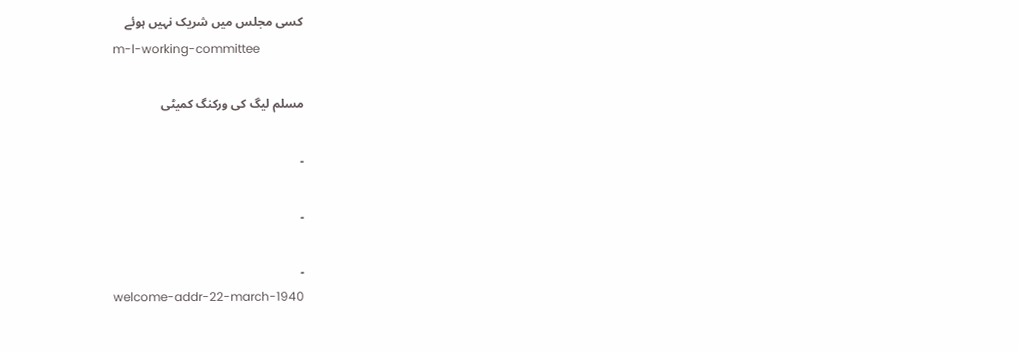کسی مجلس میں شریک نہیں ہوئے
m-l-working-committee

مسلم لیگ کی ورکنگ کمیٹی

۔

۔

۔
welcome-addr-22-march-1940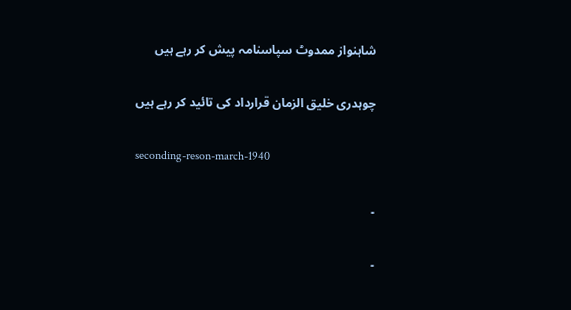شاہنواز ممدوٹ سپاسنامہ پیش کر رہے ہیں

چوہدری خلیق الزمان قرارداد کی تائید کر رہے ہیں

seconding-reson-march-1940

۔

۔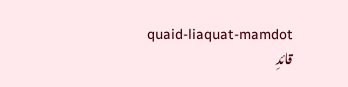quaid-liaquat-mamdot
قائدِ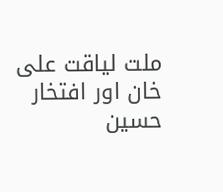ملت لیاقت علی خان اور افتخار حسین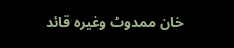خان ممدوٹ وغیرہ قائد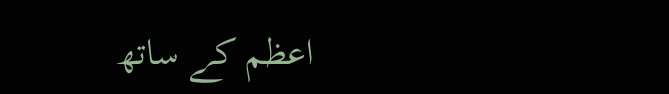اعظم کے ساتھ